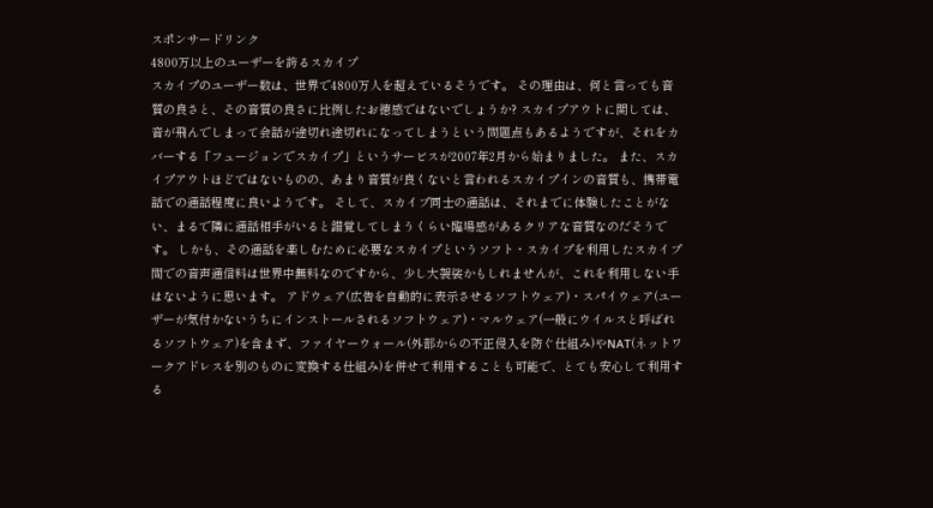スポンサードリンク
4800万以上のユーザーを誇るスカイプ
スカイプのユーザー数は、世界で4800万人を超えているそうです。 その理由は、何と言っても音質の良さと、その音質の良さに比例したお徳感ではないでしょうか? スカイプアウトに関しては、音が飛んでしまって会話が途切れ途切れになってしまうという問題点もあるようですが、それをカバーする「フュージョンでスカイプ」というサービスが2007年2月から始まりました。 また、スカイプアウトほどではないものの、あまり音質が良くないと言われるスカイプインの音質も、携帯電話での通話程度に良いようです。 そして、スカイプ同士の通話は、それまでに体験したことがない、まるで隣に通話相手がいると錯覚してしまうくらい臨場感があるクリアな音質なのだそうです。 しかも、その通話を楽しむために必要なスカイプというソフト・スカイプを利用したスカイプ間での音声通信料は世界中無料なのですから、少し大袈裟かもしれませんが、これを利用しない手はないように思います。 アドウェア(広告を自動的に表示させるソフトウェア)・スパイウェア(ユーザーが気付かないうちにインストールされるソフトウェア)・マルウェア(一般にウイルスと呼ばれるソフトウェア)を含まず、ファイヤーウォール(外部からの不正侵入を防ぐ仕組み)やNAT(ネットワークアドレスを別のものに変換する仕組み)を併せて利用することも可能で、とても安心して利用する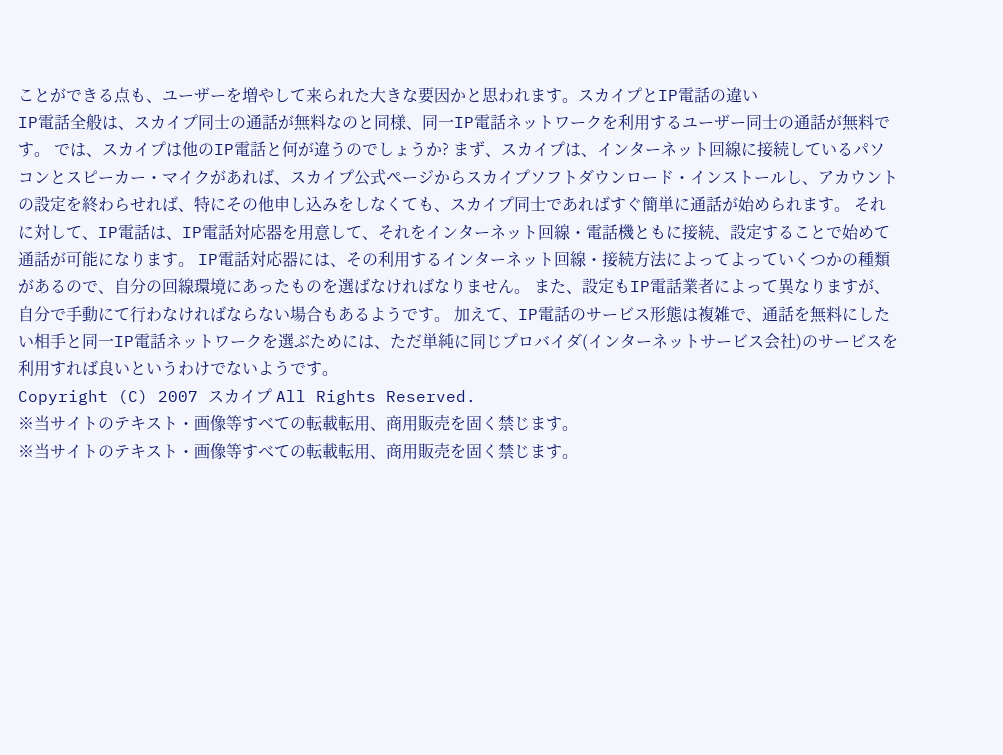ことができる点も、ユーザーを増やして来られた大きな要因かと思われます。スカイプとIP電話の違い
IP電話全般は、スカイプ同士の通話が無料なのと同様、同一IP電話ネットワークを利用するユーザー同士の通話が無料です。 では、スカイプは他のIP電話と何が違うのでしょうか? まず、スカイプは、インターネット回線に接続しているパソコンとスピーカー・マイクがあれば、スカイプ公式ページからスカイプソフトダウンロード・インストールし、アカウントの設定を終わらせれば、特にその他申し込みをしなくても、スカイプ同士であればすぐ簡単に通話が始められます。 それに対して、IP電話は、IP電話対応器を用意して、それをインターネット回線・電話機ともに接続、設定することで始めて通話が可能になります。 IP電話対応器には、その利用するインターネット回線・接続方法によってよっていくつかの種類があるので、自分の回線環境にあったものを選ばなければなりません。 また、設定もIP電話業者によって異なりますが、自分で手動にて行わなければならない場合もあるようです。 加えて、IP電話のサービス形態は複雑で、通話を無料にしたい相手と同一IP電話ネットワークを選ぶためには、ただ単純に同じプロバイダ(インターネットサービス会社)のサービスを利用すれば良いというわけでないようです。
Copyright (C) 2007 スカイプ All Rights Reserved.
※当サイトのテキスト・画像等すべての転載転用、商用販売を固く禁じます。
※当サイトのテキスト・画像等すべての転載転用、商用販売を固く禁じます。